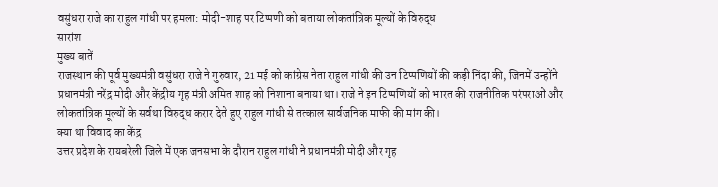वसुंधरा राजे का राहुल गांधी पर हमला: मोदी-शाह पर टिप्पणी को बताया लोकतांत्रिक मूल्यों के विरुद्ध
सारांश
मुख्य बातें
राजस्थान की पूर्व मुख्यमंत्री वसुंधरा राजे ने गुरुवार, 21 मई को कांग्रेस नेता राहुल गांधी की उन टिप्पणियों की कड़ी निंदा की, जिनमें उन्होंने प्रधानमंत्री नरेंद्र मोदी और केंद्रीय गृह मंत्री अमित शाह को निशाना बनाया था। राजे ने इन टिप्पणियों को भारत की राजनीतिक परंपराओं और लोकतांत्रिक मूल्यों के सर्वथा विरुद्ध करार देते हुए राहुल गांधी से तत्काल सार्वजनिक माफी की मांग की।
क्या था विवाद का केंद्र
उत्तर प्रदेश के रायबरेली जिले में एक जनसभा के दौरान राहुल गांधी ने प्रधानमंत्री मोदी और गृह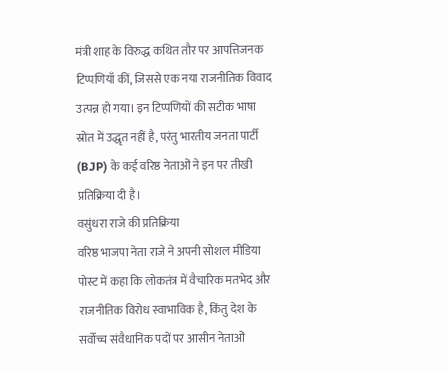मंत्री शाह के विरुद्ध कथित तौर पर आपत्तिजनक टिप्पणियाँ कीं, जिससे एक नया राजनीतिक विवाद उत्पन्न हो गया। इन टिप्पणियों की सटीक भाषा स्रोत में उद्धृत नहीं है, परंतु भारतीय जनता पार्टी (BJP) के कई वरिष्ठ नेताओं ने इन पर तीखी प्रतिक्रिया दी है।
वसुंधरा राजे की प्रतिक्रिया
वरिष्ठ भाजपा नेता राजे ने अपनी सोशल मीडिया पोस्ट में कहा कि लोकतंत्र में वैचारिक मतभेद और राजनीतिक विरोध स्वाभाविक है, किंतु देश के सर्वोच्च संवैधानिक पदों पर आसीन नेताओं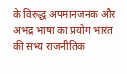के विरुद्ध अपमानजनक और अभद्र भाषा का प्रयोग भारत की सभ्य राजनीतिक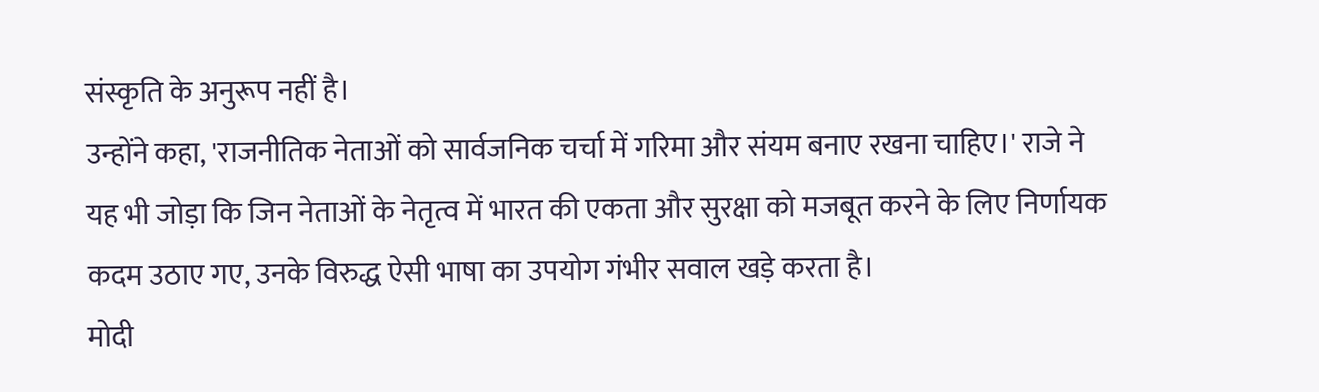संस्कृति के अनुरूप नहीं है।
उन्होंने कहा, 'राजनीतिक नेताओं को सार्वजनिक चर्चा में गरिमा और संयम बनाए रखना चाहिए।' राजे ने यह भी जोड़ा कि जिन नेताओं के नेतृत्व में भारत की एकता और सुरक्षा को मजबूत करने के लिए निर्णायक कदम उठाए गए, उनके विरुद्ध ऐसी भाषा का उपयोग गंभीर सवाल खड़े करता है।
मोदी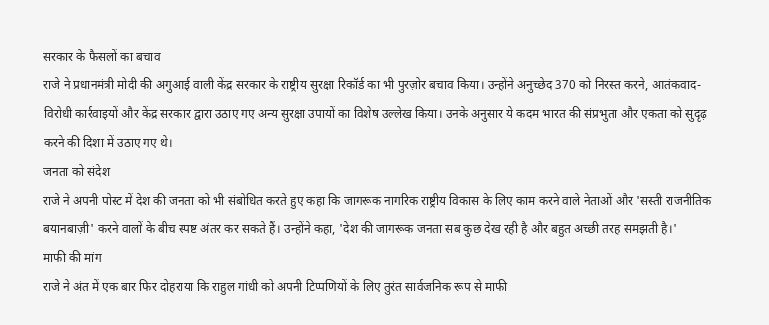सरकार के फैसलों का बचाव
राजे ने प्रधानमंत्री मोदी की अगुआई वाली केंद्र सरकार के राष्ट्रीय सुरक्षा रिकॉर्ड का भी पुरज़ोर बचाव किया। उन्होंने अनुच्छेद 370 को निरस्त करने, आतंकवाद-विरोधी कार्रवाइयों और केंद्र सरकार द्वारा उठाए गए अन्य सुरक्षा उपायों का विशेष उल्लेख किया। उनके अनुसार ये कदम भारत की संप्रभुता और एकता को सुदृढ़ करने की दिशा में उठाए गए थे।
जनता को संदेश
राजे ने अपनी पोस्ट में देश की जनता को भी संबोधित करते हुए कहा कि जागरूक नागरिक राष्ट्रीय विकास के लिए काम करने वाले नेताओं और 'सस्ती राजनीतिक बयानबाज़ी' करने वालों के बीच स्पष्ट अंतर कर सकते हैं। उन्होंने कहा, 'देश की जागरूक जनता सब कुछ देख रही है और बहुत अच्छी तरह समझती है।'
माफी की मांग
राजे ने अंत में एक बार फिर दोहराया कि राहुल गांधी को अपनी टिप्पणियों के लिए तुरंत सार्वजनिक रूप से माफी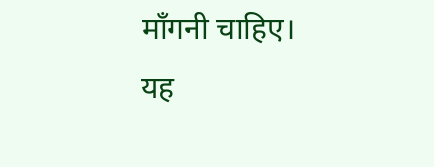माँगनी चाहिए। यह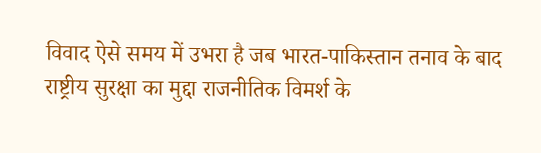विवाद ऐसे समय में उभरा है जब भारत-पाकिस्तान तनाव के बाद राष्ट्रीय सुरक्षा का मुद्दा राजनीतिक विमर्श के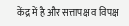केंद्र में है और सत्तापक्ष व विपक्ष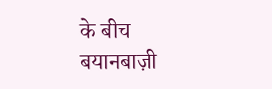के बीच बयानबाज़ी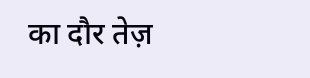का दौर तेज़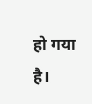हो गया है।